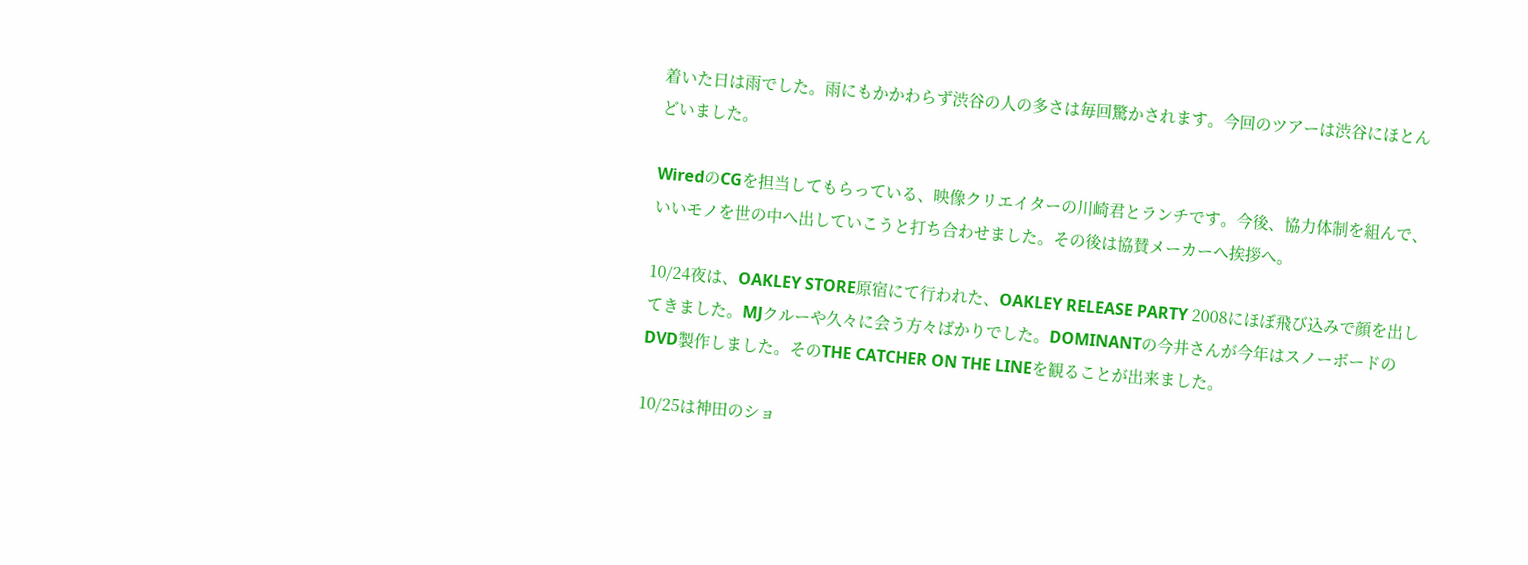着いた日は雨でした。雨にもかかわらず渋谷の人の多さは毎回驚かされます。今回のツアーは渋谷にほとんどいました。

WiredのCGを担当してもらっている、映像クリエイターの川崎君とランチです。今後、協力体制を組んで、いいモノを世の中へ出していこうと打ち合わせました。その後は協賛メーカーへ挨拶へ。

10/24夜は、OAKLEY STORE原宿にて行われた、OAKLEY RELEASE PARTY 2008にほぼ飛び込みで顔を出してきました。MJクルーや久々に会う方々ばかりでした。DOMINANTの今井さんが今年はスノーボードのDVD製作しました。そのTHE CATCHER ON THE LINEを観ることが出来ました。

10/25は神田のショ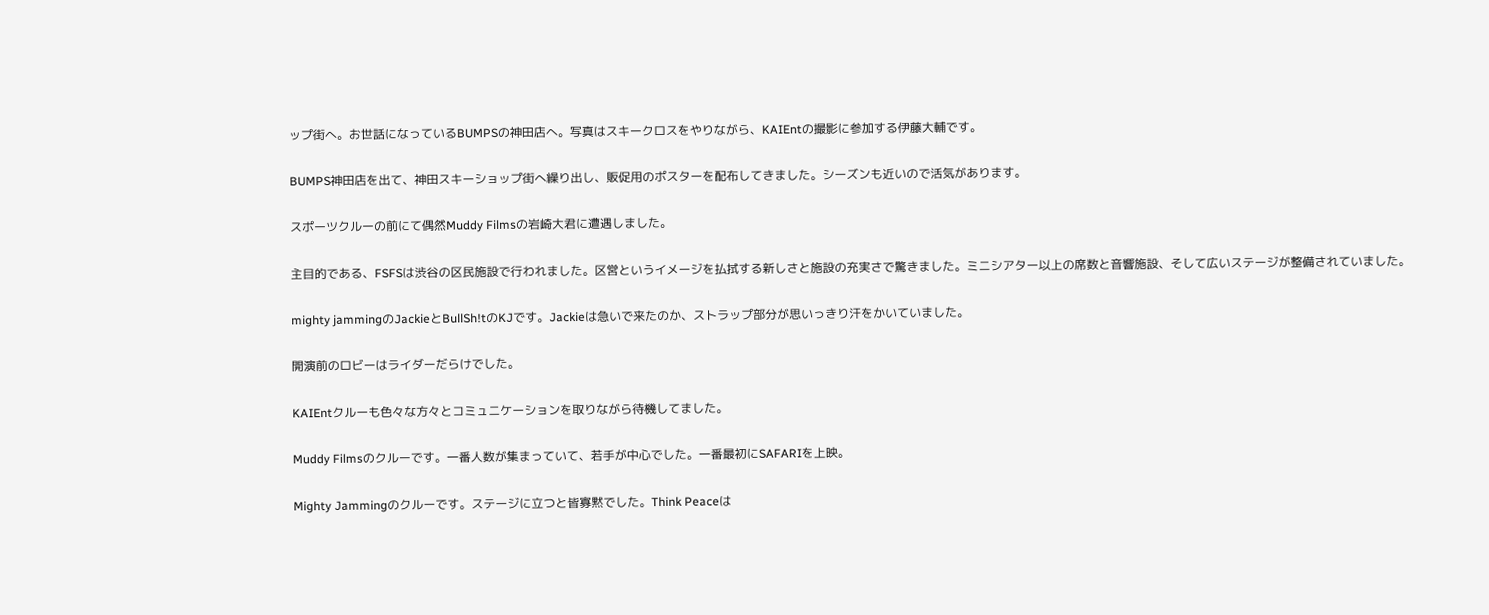ップ街へ。お世話になっているBUMPSの神田店へ。写真はスキークロスをやりながら、KAIEntの撮影に参加する伊藤大輔です。

BUMPS神田店を出て、神田スキーショップ街へ繰り出し、販促用のポスターを配布してきました。シーズンも近いので活気があります。

スポーツクルーの前にて偶然Muddy Filmsの岩崎大君に遭遇しました。

主目的である、FSFSは渋谷の区民施設で行われました。区営というイメージを払拭する新しさと施設の充実さで驚きました。ミニシアター以上の席数と音響施設、そして広いステージが整備されていました。

mighty jammingのJackieとBullSh!tのKJです。Jackieは急いで来たのか、ストラップ部分が思いっきり汗をかいていました。

開演前のロビーはライダーだらけでした。

KAIEntクルーも色々な方々とコミュニケーションを取りながら待機してました。

Muddy Filmsのクルーです。一番人数が集まっていて、若手が中心でした。一番最初にSAFARIを上映。

Mighty Jammingのクルーです。ステージに立つと皆寡黙でした。Think Peaceは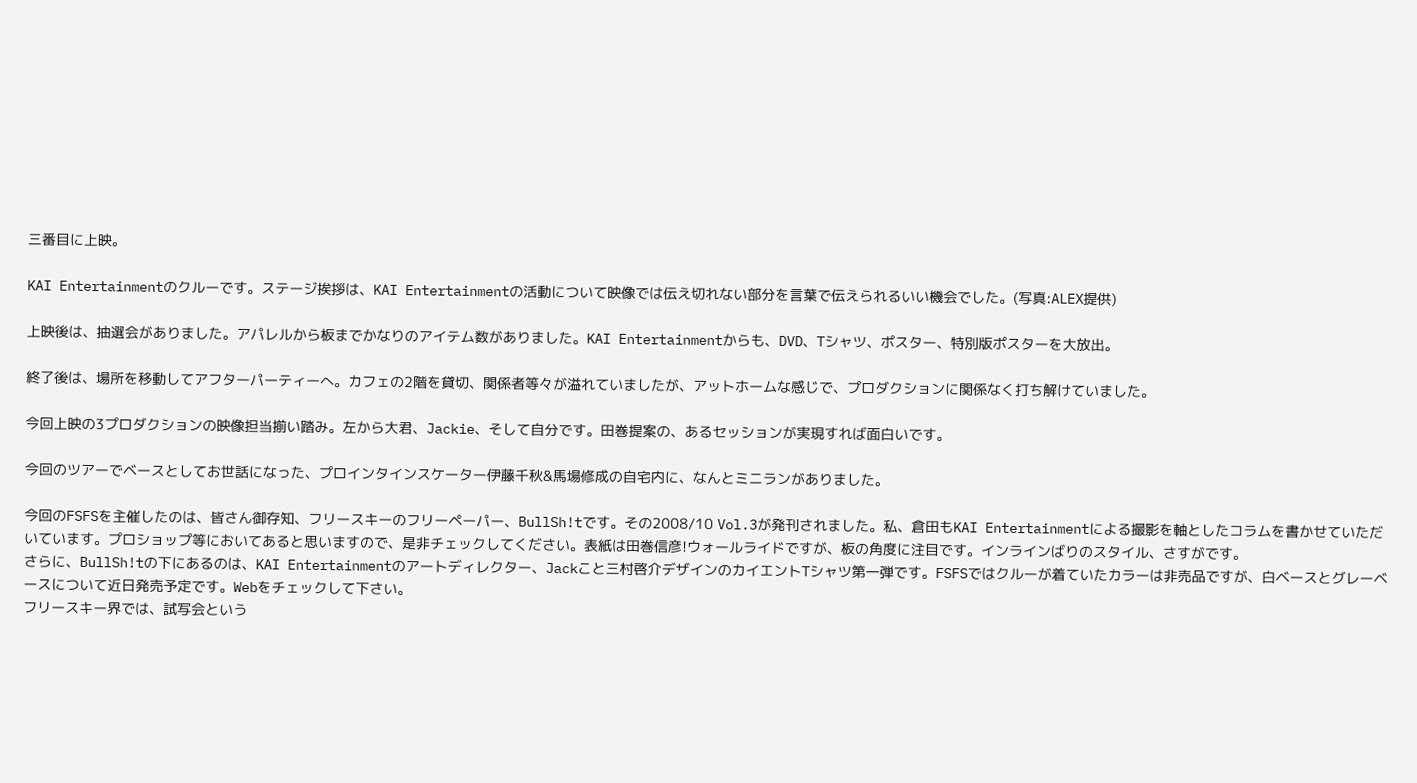三番目に上映。

KAI Entertainmentのクルーです。ステージ挨拶は、KAI Entertainmentの活動について映像では伝え切れない部分を言葉で伝えられるいい機会でした。(写真:ALEX提供)

上映後は、抽選会がありました。アパレルから板までかなりのアイテム数がありました。KAI Entertainmentからも、DVD、Tシャツ、ポスター、特別版ポスターを大放出。

終了後は、場所を移動してアフターパーティーへ。カフェの2階を貸切、関係者等々が溢れていましたが、アットホームな感じで、プロダクションに関係なく打ち解けていました。

今回上映の3プロダクションの映像担当揃い踏み。左から大君、Jackie、そして自分です。田巻提案の、あるセッションが実現すれば面白いです。

今回のツアーでベースとしてお世話になった、プロインタインスケーター伊藤千秋&馬場修成の自宅内に、なんとミニランがありました。

今回のFSFSを主催したのは、皆さん御存知、フリースキーのフリーペーパー、BullSh!tです。その2008/10 Vol.3が発刊されました。私、倉田もKAI Entertainmentによる撮影を軸としたコラムを書かせていただいています。プロショップ等においてあると思いますので、是非チェックしてください。表紙は田巻信彦!ウォールライドですが、板の角度に注目です。インラインばりのスタイル、さすがです。
さらに、BullSh!tの下にあるのは、KAI Entertainmentのアートディレクター、Jackこと三村啓介デザインのカイエントTシャツ第一弾です。FSFSではクルーが着ていたカラーは非売品ですが、白ベースとグレーベースについて近日発売予定です。Webをチェックして下さい。
フリースキー界では、試写会という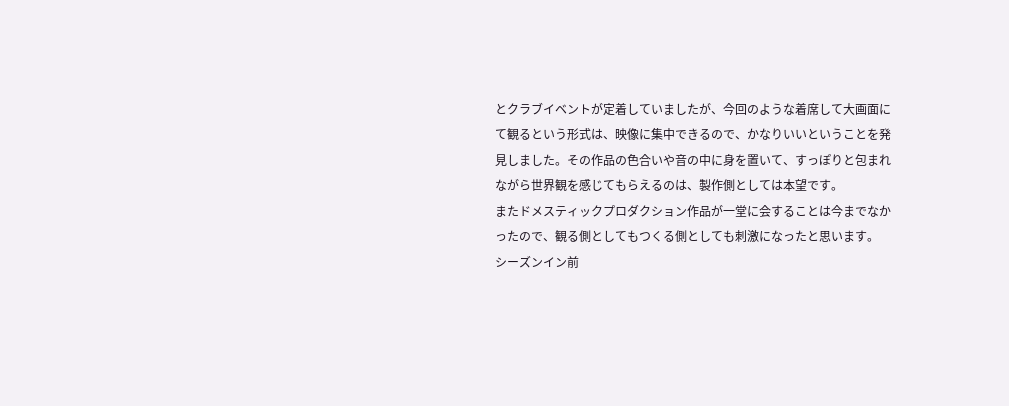とクラブイベントが定着していましたが、今回のような着席して大画面にて観るという形式は、映像に集中できるので、かなりいいということを発見しました。その作品の色合いや音の中に身を置いて、すっぽりと包まれながら世界観を感じてもらえるのは、製作側としては本望です。
またドメスティックプロダクション作品が一堂に会することは今までなかったので、観る側としてもつくる側としても刺激になったと思います。
シーズンイン前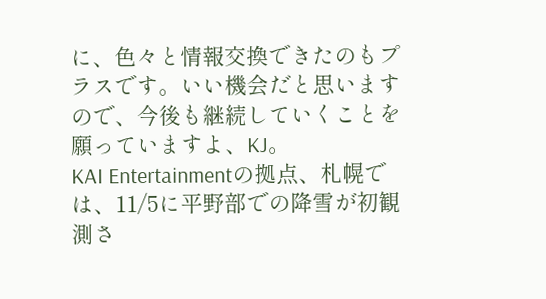に、色々と情報交換できたのもプラスです。いい機会だと思いますので、今後も継続していくことを願っていますよ、KJ。
KAI Entertainmentの拠点、札幌では、11/5に平野部での降雪が初観測さ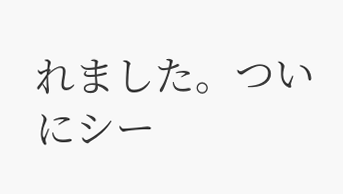れました。ついにシー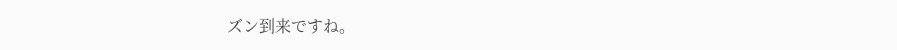ズン到来ですね。